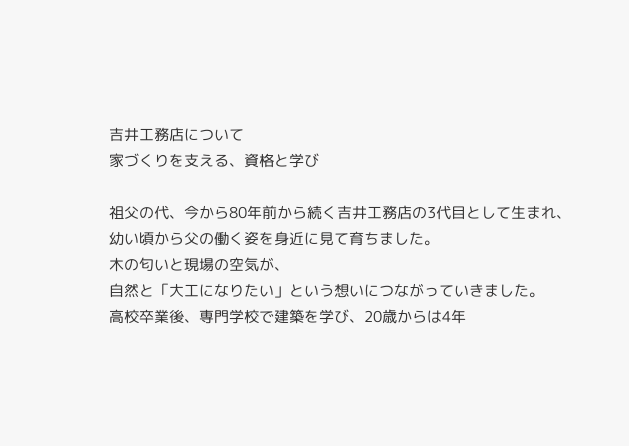吉井工務店について
家づくりを支える、資格と学び

祖父の代、今から80年前から続く吉井工務店の3代目として生まれ、
幼い頃から父の働く姿を身近に見て育ちました。
木の匂いと現場の空気が、
自然と「大工になりたい」という想いにつながっていきました。
高校卒業後、専門学校で建築を学び、20歳からは4年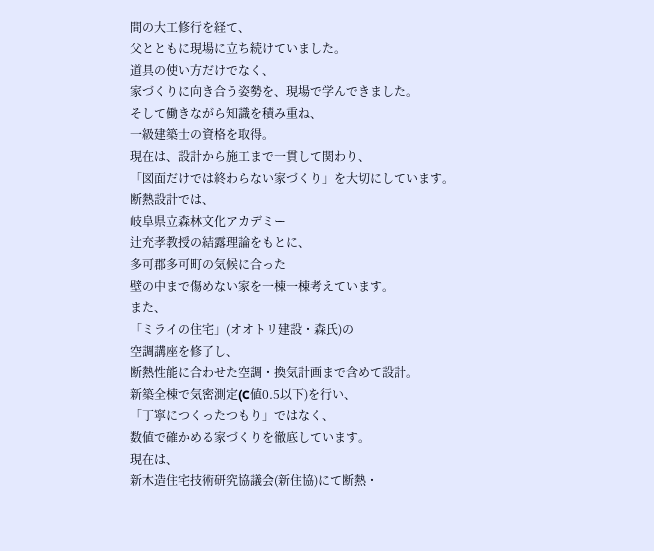間の大工修行を経て、
父とともに現場に立ち続けていました。
道具の使い方だけでなく、
家づくりに向き合う姿勢を、現場で学んできました。
そして働きながら知識を積み重ね、
一級建築士の資格を取得。
現在は、設計から施工まで一貫して関わり、
「図面だけでは終わらない家づくり」を大切にしています。
断熱設計では、
岐阜県立森林文化アカデミー
辻充孝教授の結露理論をもとに、
多可郡多可町の気候に合った
壁の中まで傷めない家を一棟一棟考えています。
また、
「ミライの住宅」(オオトリ建設・森氏)の
空調講座を修了し、
断熱性能に合わせた空調・換気計画まで含めて設計。
新築全棟で気密測定(C値0.5以下)を行い、
「丁寧につくったつもり」ではなく、
数値で確かめる家づくりを徹底しています。
現在は、
新木造住宅技術研究協議会(新住協)にて断熱・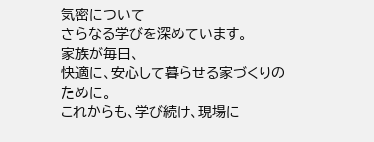気密について
さらなる学びを深めています。
家族が毎日、
快適に、安心して暮らせる家づくりのために。
これからも、学び続け、現場に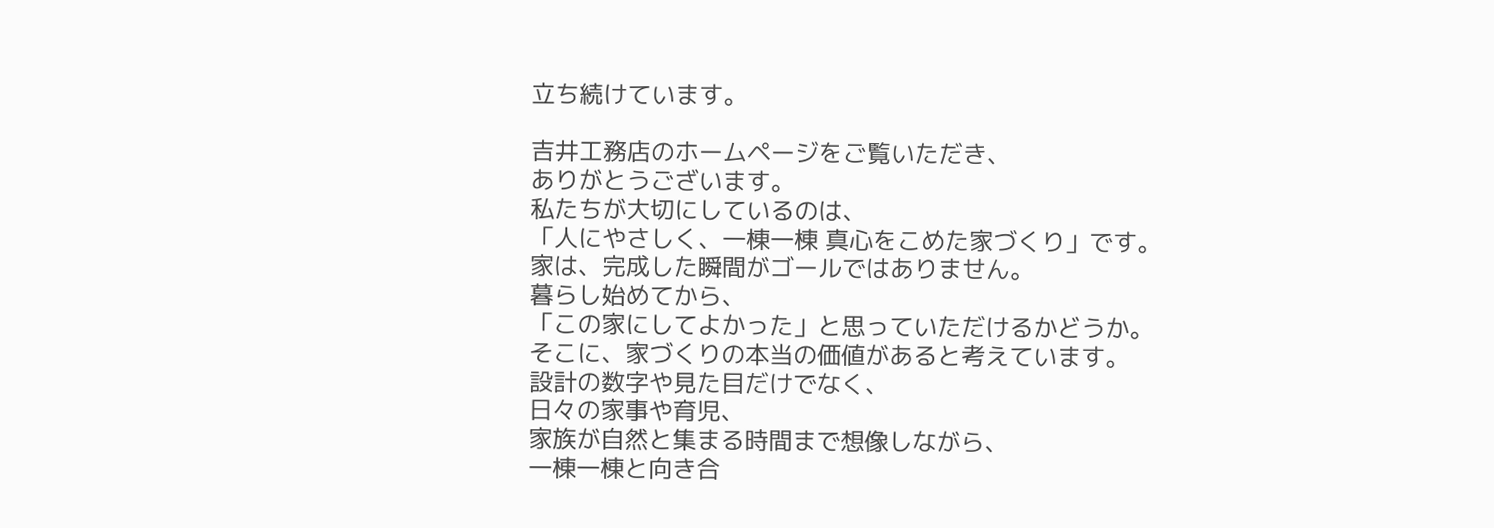立ち続けています。

吉井工務店のホームページをご覧いただき、
ありがとうございます。
私たちが大切にしているのは、
「人にやさしく、一棟一棟 真心をこめた家づくり」です。
家は、完成した瞬間がゴールではありません。
暮らし始めてから、
「この家にしてよかった」と思っていただけるかどうか。
そこに、家づくりの本当の価値があると考えています。
設計の数字や見た目だけでなく、
日々の家事や育児、
家族が自然と集まる時間まで想像しながら、
一棟一棟と向き合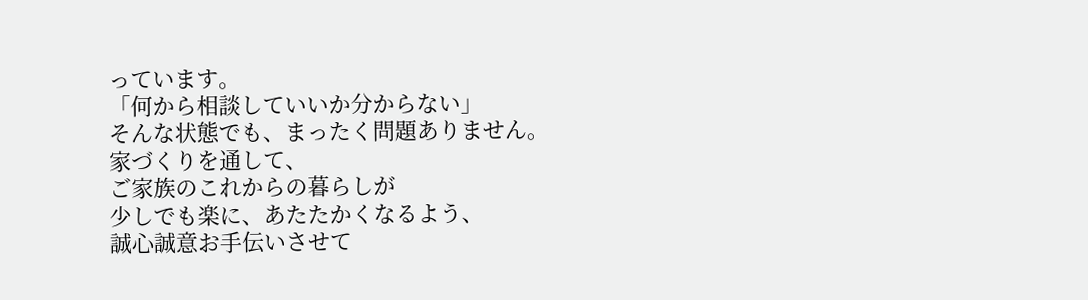っています。
「何から相談していいか分からない」
そんな状態でも、まったく問題ありません。
家づくりを通して、
ご家族のこれからの暮らしが
少しでも楽に、あたたかくなるよう、
誠心誠意お手伝いさせて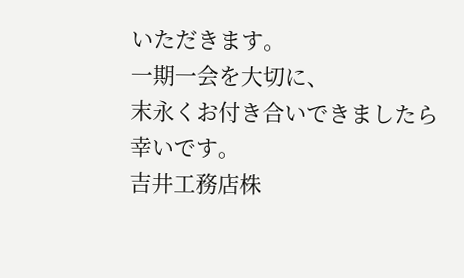いただきます。
一期一会を大切に、
末永くお付き合いできましたら幸いです。
吉井工務店株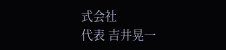式会社
代表 吉井晃一